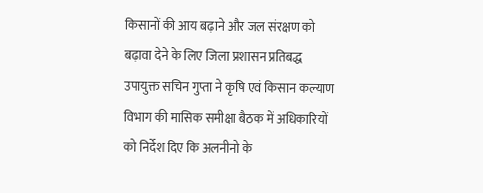किसानों की आय बढ़ाने और जल संरक्षण को बढ़ावा देने के लिए जिला प्रशासन प्रतिबद्ध
उपायुक्त सचिन गुप्ता ने कृषि एवं किसान कल्याण विभाग की मासिक समीक्षा बैठक में अधिकारियों को निर्देश दिए कि अलनीनो के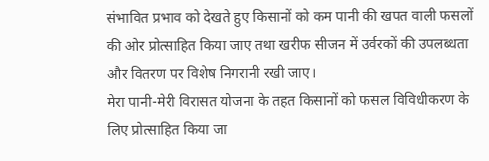संभावित प्रभाव को देखते हुए किसानों को कम पानी की खपत वाली फसलों की ओर प्रोत्साहित किया जाए तथा खरीफ सीजन में उर्वरकों की उपलब्धता और वितरण पर विशेष निगरानी रखी जाए।
मेरा पानी-मेरी विरासत योजना के तहत किसानों को फसल विविधीकरण के लिए प्रोत्साहित किया जा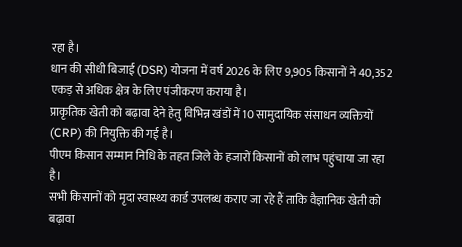रहा है।
धान की सीधी बिजाई (DSR) योजना में वर्ष 2026 के लिए 9,905 किसानों ने 40,352 एकड़ से अधिक क्षेत्र के लिए पंजीकरण कराया है।
प्राकृतिक खेती को बढ़ावा देने हेतु विभिन्न खंडों में 10 सामुदायिक संसाधन व्यक्तियों (CRP) की नियुक्ति की गई है।
पीएम किसान सम्मान निधि के तहत जिले के हजारों किसानों को लाभ पहुंचाया जा रहा है।
सभी किसानों को मृदा स्वास्थ्य कार्ड उपलब्ध कराए जा रहे हैं ताकि वैज्ञानिक खेती को बढ़ावा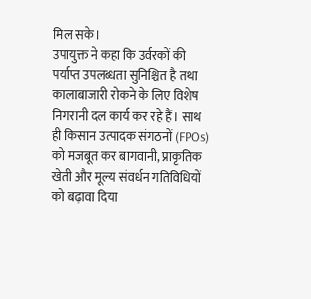मिल सके।
उपायुक्त ने कहा कि उर्वरकों की पर्याप्त उपलब्धता सुनिश्चित है तथा कालाबाजारी रोकने के लिए विशेष निगरानी दल कार्य कर रहे हैं। साथ ही किसान उत्पादक संगठनों (FPOs) को मजबूत कर बागवानी, प्राकृतिक खेती और मूल्य संवर्धन गतिविधियों को बढ़ावा दिया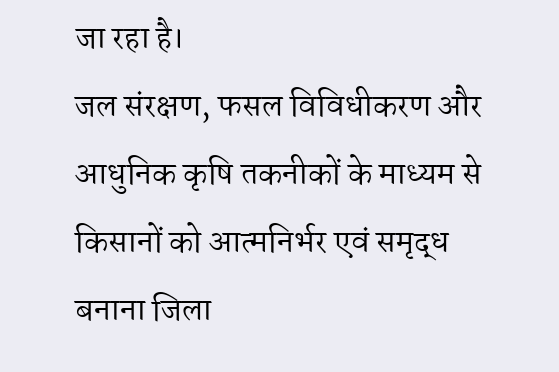जा रहा है।
जल संरक्षण, फसल विविधीकरण और आधुनिक कृषि तकनीकों के माध्यम से किसानों को आत्मनिर्भर एवं समृद्ध बनाना जिला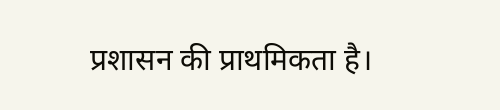प्रशासन की प्राथमिकता है।